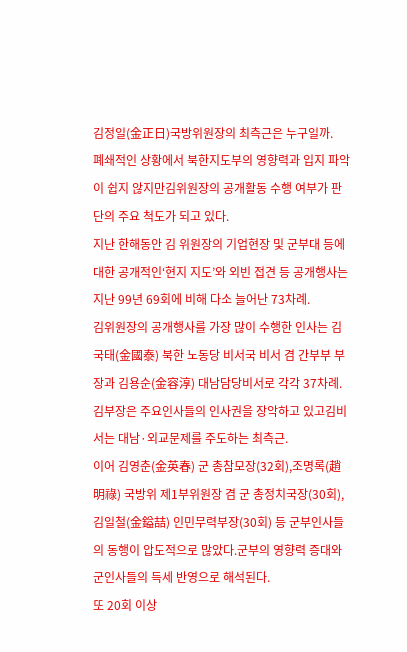김정일(金正日)국방위원장의 최측근은 누구일까.
폐쇄적인 상황에서 북한지도부의 영향력과 입지 파악이 쉽지 않지만김위원장의 공개활동 수행 여부가 판단의 주요 척도가 되고 있다.
지난 한해동안 김 위원장의 기업현장 및 군부대 등에 대한 공개적인‘현지 지도’와 외빈 접견 등 공개행사는 지난 99년 69회에 비해 다소 늘어난 73차례.
김위원장의 공개행사를 가장 많이 수행한 인사는 김국태(金國泰) 북한 노동당 비서국 비서 겸 간부부 부장과 김용순(金容淳) 대남담당비서로 각각 37차례.김부장은 주요인사들의 인사권을 장악하고 있고김비서는 대남·외교문제를 주도하는 최측근.
이어 김영춘(金英春) 군 총참모장(32회),조명록(趙明祿) 국방위 제1부위원장 겸 군 총정치국장(30회),김일철(金鎰喆) 인민무력부장(30회) 등 군부인사들의 동행이 압도적으로 많았다.군부의 영향력 증대와군인사들의 득세 반영으로 해석된다.
또 20회 이상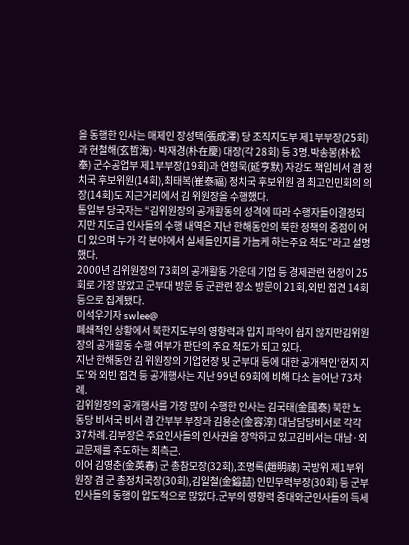을 동행한 인사는 매제인 장성택(張成澤) 당 조직지도부 제1부부장(25회)과 현철해(玄哲海)·박재경(朴在慶) 대장(각 28회) 등 3명.박송봉(朴松奉) 군수공업부 제1부부장(19회)과 연형묵(延亨默) 자강도 책임비서 겸 정치국 후보위원(14회),최태복(崔泰福) 정치국 후보위원 겸 최고인민회의 의장(14회)도 지근거리에서 김 위원장을 수행했다.
통일부 당국자는 “김위원장의 공개활동의 성격에 따라 수행자들이결정되지만 지도급 인사들의 수행 내역은 지난 한해동안의 북한 정책의 중점이 어디 있으며 누가 각 분야에서 실세들인지를 가늠케 하는주요 척도”라고 설명했다.
2000년 김위원장의 73회의 공개활동 가운데 기업 등 경제관련 현장이 25회로 가장 많았고 군부대 방문 등 군관련 장소 방문이 21회,외빈 접견 14회 등으로 집계됐다.
이석우기자 swlee@
폐쇄적인 상황에서 북한지도부의 영향력과 입지 파악이 쉽지 않지만김위원장의 공개활동 수행 여부가 판단의 주요 척도가 되고 있다.
지난 한해동안 김 위원장의 기업현장 및 군부대 등에 대한 공개적인‘현지 지도’와 외빈 접견 등 공개행사는 지난 99년 69회에 비해 다소 늘어난 73차례.
김위원장의 공개행사를 가장 많이 수행한 인사는 김국태(金國泰) 북한 노동당 비서국 비서 겸 간부부 부장과 김용순(金容淳) 대남담당비서로 각각 37차례.김부장은 주요인사들의 인사권을 장악하고 있고김비서는 대남·외교문제를 주도하는 최측근.
이어 김영춘(金英春) 군 총참모장(32회),조명록(趙明祿) 국방위 제1부위원장 겸 군 총정치국장(30회),김일철(金鎰喆) 인민무력부장(30회) 등 군부인사들의 동행이 압도적으로 많았다.군부의 영향력 증대와군인사들의 득세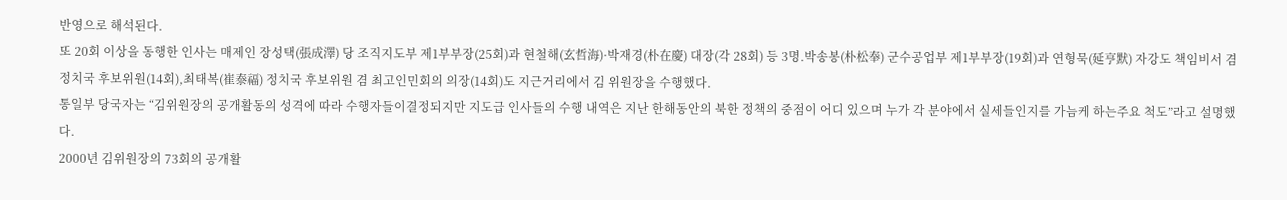반영으로 해석된다.
또 20회 이상을 동행한 인사는 매제인 장성택(張成澤) 당 조직지도부 제1부부장(25회)과 현철해(玄哲海)·박재경(朴在慶) 대장(각 28회) 등 3명.박송봉(朴松奉) 군수공업부 제1부부장(19회)과 연형묵(延亨默) 자강도 책임비서 겸 정치국 후보위원(14회),최태복(崔泰福) 정치국 후보위원 겸 최고인민회의 의장(14회)도 지근거리에서 김 위원장을 수행했다.
통일부 당국자는 “김위원장의 공개활동의 성격에 따라 수행자들이결정되지만 지도급 인사들의 수행 내역은 지난 한해동안의 북한 정책의 중점이 어디 있으며 누가 각 분야에서 실세들인지를 가늠케 하는주요 척도”라고 설명했다.
2000년 김위원장의 73회의 공개활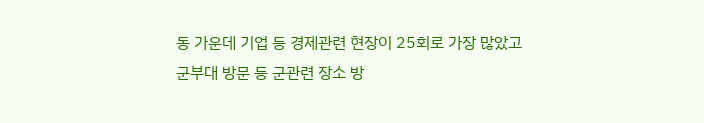동 가운데 기업 등 경제관련 현장이 25회로 가장 많았고 군부대 방문 등 군관련 장소 방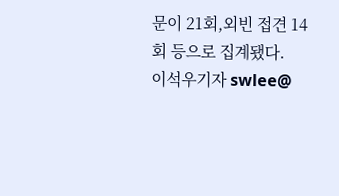문이 21회,외빈 접견 14회 등으로 집계됐다.
이석우기자 swlee@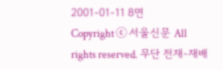2001-01-11 8면
Copyright ⓒ 서울신문 All rights reserved. 무단 전재-재배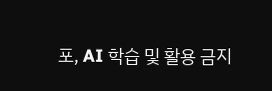포, AI 학습 및 활용 금지